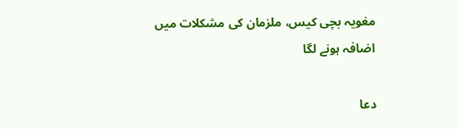مغویہ بچی کیس، ملزمان کی مشکلات میں اضافہ ہونے لگا

دعا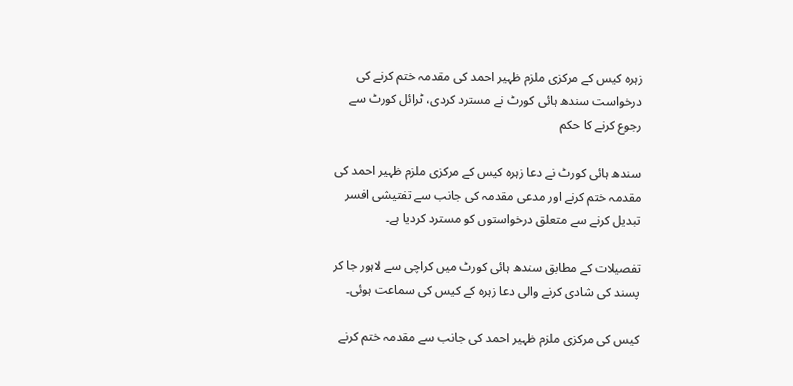زہرہ کیس کے مرکزی ملزم ظہیر احمد کی مقدمہ ختم کرنے کی درخواست سندھ ہائی کورٹ نے مسترد کردی، ٹرائل کورٹ سے رجوع کرنے کا حکم

سندھ ہائی کورٹ نے دعا زہرہ کیس کے مرکزی ملزم ظہیر احمد کی مقدمہ ختم کرنے اور مدعی مقدمہ کی جانب سے تفتیشی افسر تبدیل کرنے سے متعلق درخواستوں کو مسترد کردیا ہے۔

تفصیلات کے مطابق سندھ ہائی کورٹ میں کراچی سے لاہور جا کر پسند کی شادی کرنے والی دعا زہرہ کے کیس کی سماعت ہوئی۔

کیس کی مرکزی ملزم ظہیر احمد کی جانب سے مقدمہ ختم کرنے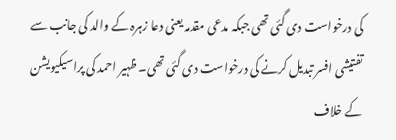کی درخواست دی گئی تھی جبکہ مدعی مقدمہ یعنی دعا زہرہ کے والد کی جانب سے تفتیشی افسر تبدیل کرنے کی درخواست دی گئی تھی۔ ظہیر احمد کی پراسیکیویشن کے خلاف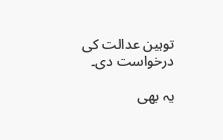توہین عدالت کی درخواست دی۔

یہ بھی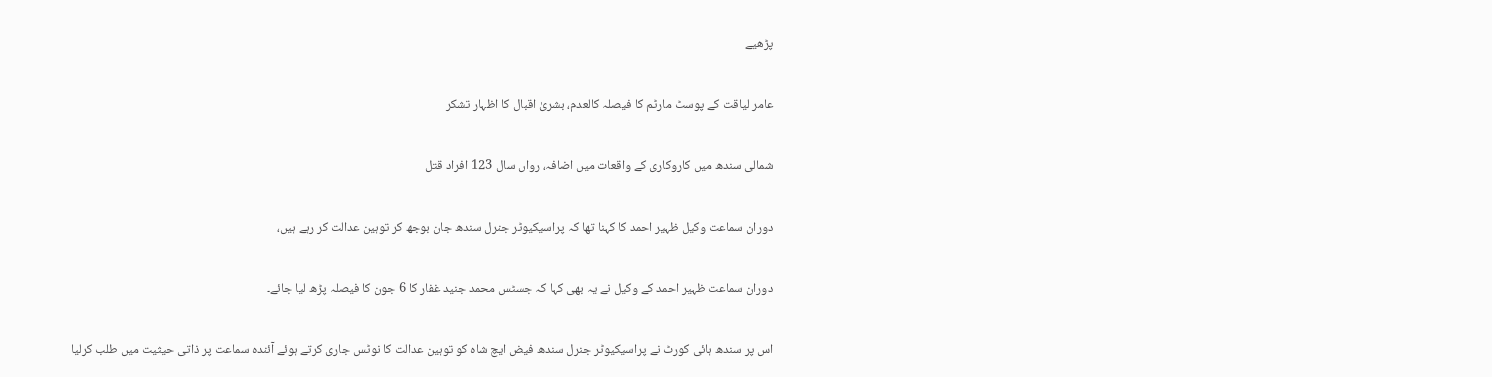پڑھیے

عامر لیاقت کے پوسٹ مارٹم کا فیصلہ کالعدم، بشریٰ اقبال کا اظہار تشکر

شمالی سندھ میں کاروکاری کے واقعات میں اضافہ، رواں سال 123 افراد قتل

دوران سماعت وکیل ظہیر احمد کا کہنا تھا کہ پراسیکیوٹر جنرل سندھ جان بوجھ کر توہین عدالت کر رہے ہیں،

دوران سماعت ظہیر احمد کے وکیل نے یہ بھی کہا کہ جسٹس محمد جنید غفار کا 6 جون کا فیصلہ پڑھ لیا جائے۔

اس پر سندھ ہائی کورٹ نے پراسیکیوٹر جنرل سندھ فیض ایچ شاہ کو توہین عدالت کا نوٹس جاری کرتے ہوئے آئندہ سماعت پر ذاتی حیثیت میں طلب کرلیا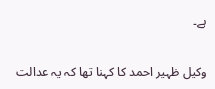ہے۔

وکیل ظہیر احمد کا کہنا تھا کہ یہ عدالت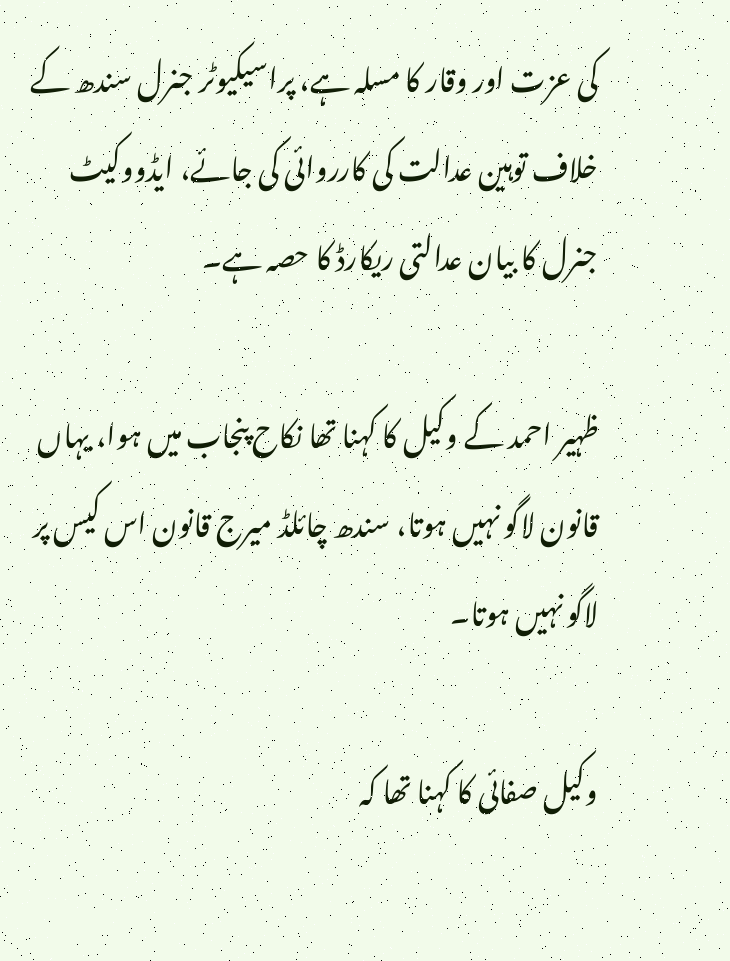کی عزت اور وقار کا مسلہ ہے، پراسیکیوٹر جنرل سندھ کے خلاف توہین عدالت کی کارروائی کی جائے، ایڈووکیٹ جنرل کا بیان عدالتی ریکارڈ کا حصہ ہے۔

ظہیر احمد کے وکیل کا کہنا تھا نکاح پنجاب میں ہوا، یہاں قانون لاگو نہیں ہوتا، سندھ چائلڈ میرج قانون اس کیس پر لاگو نہیں ہوتا۔

وکیل صفائی کا کہنا تھا کہ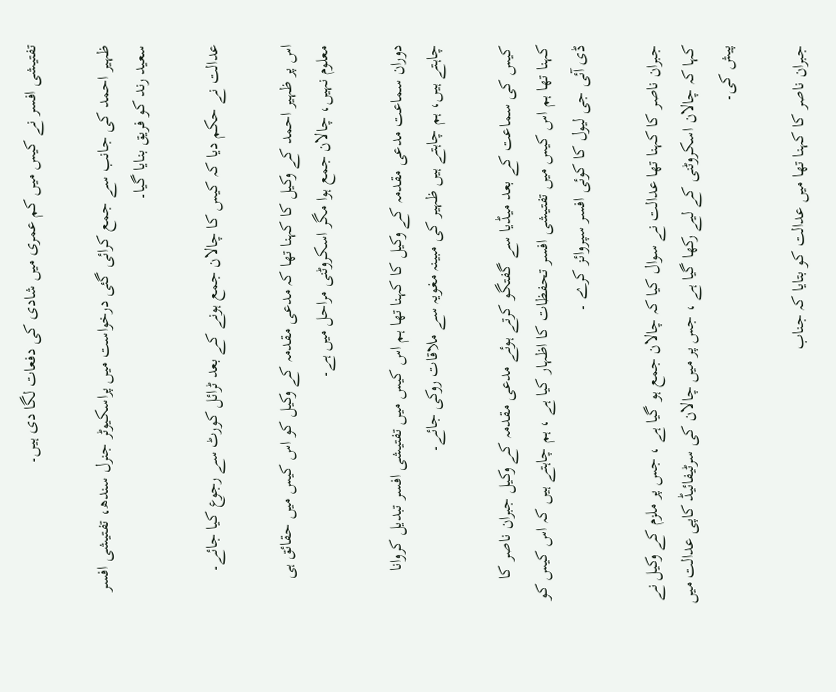تفتیشی افسر نے کیس میں کم عمری میں شادی کی دفعات لگا دی ہیں۔

ظہیر احمد کی جانب سے جمع کرائی گئی درخواست میں پراسکیوٹر جنرل سندھ، تفتیشی افسر سعید رند کو فریق بنایا گیا۔

عدالت نے حکم دیا کہ کیس کا چالان جمع ہونے کے بعد ٹرائل کورٹ سے رجوع کیا جائے۔

اس پر ظہیر احمد کے وکیل کا کہنا تھا کہ مدعی مقدمہ کے وکیل کو اس کیس میں حقائق ہی معلوم نہیں، چالان جمع ہوا مگر اسکروٹنی مراحل میں ہے۔

دوران سماعت مدعی مقدمہ کے وکیل کا کہنا تھا ہم اس کیس میں تفتیشی افسر تبدیل کروانا چاہتے ہیں، ہم چاہتے ہیں ظہیر کی مبینہ مغویہ سے ملاقات روکی جائے۔

کیس کی سماعت کے بعد میڈیا سے گفتگو کرتے ہوئے مدعی مقدمہ کے وکیل جبران ناصر کا کہنا تھا ہم اس کیس میں تفتیشی افسر تحفظات کا اظہار کیا ہے ، ہم چاہتے ہیں کہ اس کیس کو ڈی آئی جی لیول کا کوئی افسر سپروائز کرے ۔

جبران ناصر کا کہنا تھا عدالت نے سوال کیا کہ چالان جمع ہو گیا ہے ، جس پر ملزم کے وکیل نے کہا کہ چالان اسکروٹنی کے لیے رکھا گیا ہے ، جس پر میں چالان کی سرٹیفائیڈ کاپی عدالت میں پیش کی۔

جبران ناصر کا کہنا تھا میں عدالت کو بتایا کہ جناب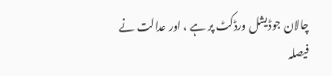چالان جوڈیشل ورڈکٹ پر ہے ، اور عدالت نے فیصلہ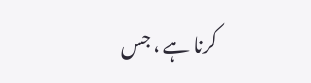کرنا ہے ، جس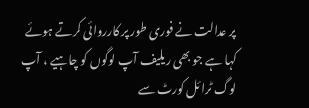پر عدالت نے فوری طور پر کارروائی کرتے ہوئے کہا ہے جو بھی ریلیف آپ لوگوں کو چاہیے ، آپ لوگ ٹرائل کورٹ سے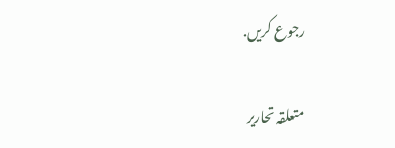رجوع کریں.

متعلقہ تحاریر